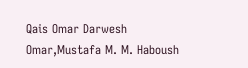Qais Omar Darwesh Omar,Mustafa M. M. Haboush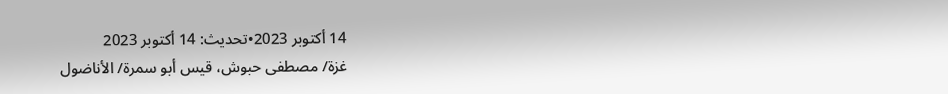14 أكتوبر 2023•تحديث: 14 أكتوبر 2023
غزة/ مصطفى حبوش، قيس أبو سمرة/ الأناضول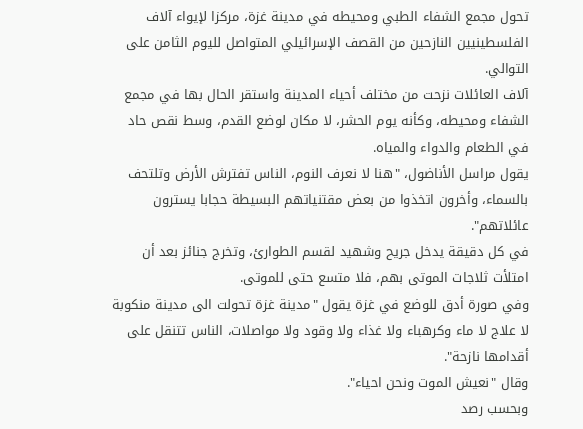تحول مجمع الشفاء الطبي ومحيطه في مدينة غزة، مركزا لإيواء آلاف الفلسطينيين النازحين من القصف الإسرائيلي المتواصل لليوم الثامن على التوالي.
آلاف العائلات نزحت من مختلف أحياء المدينة واستقر الحال بها في مجمع الشفاء ومحيطه، وكأنه يوم الحشر، لا مكان لوضع القدم، وسط نقص حاد في الطعام والدواء والمياه.
يقول مراسل الأناضول، "هنا لا نعرف النوم، الناس تفترش الأرض وتلتحف بالسماء، وأخرون اتخذوا من بعض مقتنياتهم البسيطة حجابا يسترون عائلاتهم".
في كل دقيقة يدخل جريح وشهيد لقسم الطوارئ، وتخرج جنائز بعد أن امتلأت ثلاجات الموتى بهم، فلا متسع حتى للموتى.
وفي صورة أدق للوضع في غزة يقول "مدينة غزة تحولت الى مدينة منكوبة لا علاج لا ماء وكرهباء ولا غذاء ولا وقود ولا مواصلات، الناس تتنقل على أقدامها نازحة".
وقال "نعيش الموت ونحن احياء".
وبحسب رصد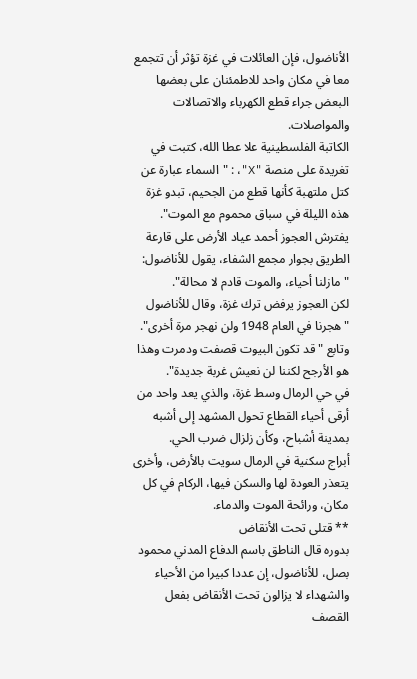الأناضول، فإن العائلات في غزة تؤثر أن تتجمع معا في مكان واحد للاطمئنان على بعضها البعض جراء قطع الكهرباء والاتصالات والمواصلات.
الكاتبة الفلسطينية علا عطا الله، كتبت في تغريدة على منصة "X"، : "السماء عبارة عن كتل ملتهبة كأنها قطع من الجحيم، تبدو غزة هذه الليلة في سباق محموم مع الموت".
يفترش العجوز أحمد عياد الأرض على قارعة الطريق بجوار مجمع الشفاء، يقول للأناضول: "مازلنا أحياء، والموت قادم لا محالة".
لكن العجوز يرفض ترك غزة، وقال للأناضول "هجرنا في العام 1948 ولن نهجر مرة أخرى".
وتابع "قد تكون البيوت قصفت ودمرت وهذا هو الأرجح لكننا لن نعيش غربة جديدة".
في حي الرمال وسط غزة، والذي يعد واحد من أرقى أحياء القطاع تحول المشهد إلى أشبه بمدينة أشباح، وكأن زلزال ضرب الحي.
أبراج سكنية في الرمال سويت بالأرض، وأخرى يتعذر العودة لها والسكن فيها، الركام في كل مكان، ورائحة الموت والدماء.
** قتلى تحت الأنقاض
بدوره قال الناطق باسم الدفاع المدني محمود بصل، للأناضول، إن عددا كبيرا من الأحياء والشهداء لا يزالون تحت الأنقاض بفعل القصف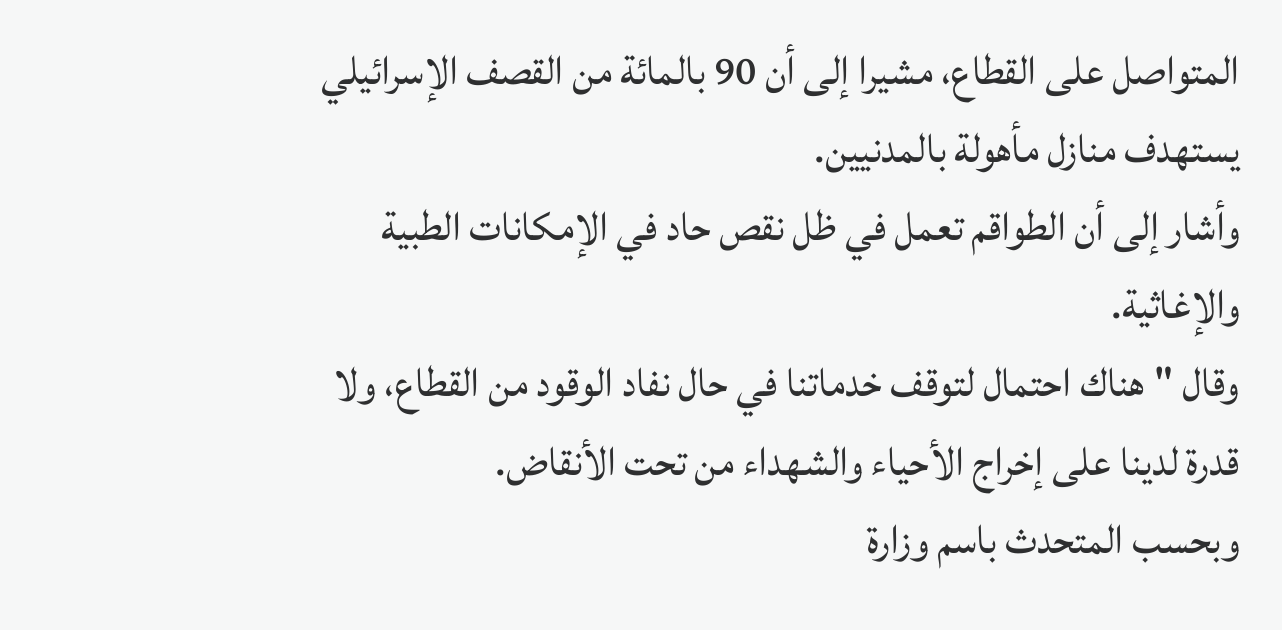المتواصل على القطاع، مشيرا إلى أن 90 بالمائة من القصف الإسرائيلي يستهدف منازل مأهولة بالمدنيين.
وأشار إلى أن الطواقم تعمل في ظل نقص حاد في الإمكانات الطبية والإغاثية.
وقال "هناك احتمال لتوقف خدماتنا في حال نفاد الوقود من القطاع، ولا قدرة لدينا على إخراج الأحياء والشهداء من تحت الأنقاض.
وبحسب المتحدث باسم وزارة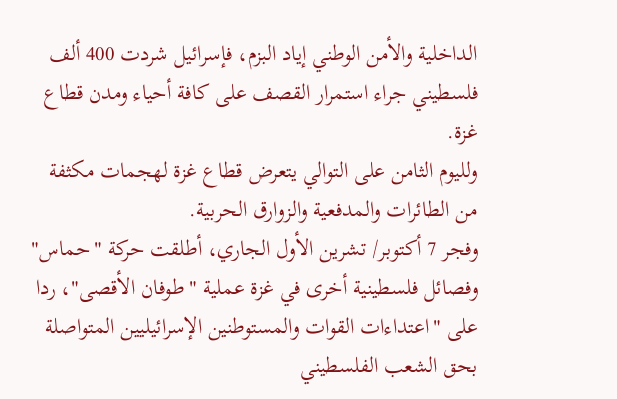الداخلية والأمن الوطني إياد البزم، فإسرائيل شردت 400 ألف فلسطيني جراء استمرار القصف على كافة أحياء ومدن قطاع غزة.
ولليوم الثامن على التوالي يتعرض قطاع غزة لهجمات مكثفة من الطائرات والمدفعية والزوارق الحربية.
وفجر 7 أكتوبر/ تشرين الأول الجاري، أطلقت حركة "حماس" وفصائل فلسطينية أخرى في غزة عملية "طوفان الأقصى"، ردا على "اعتداءات القوات والمستوطنين الإسرائيليين المتواصلة بحق الشعب الفلسطيني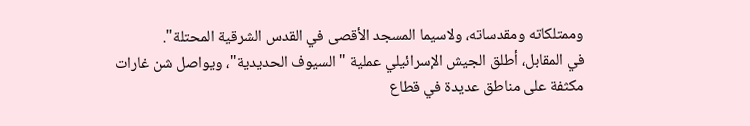وممتلكاته ومقدساته، ولاسيما المسجد الأقصى في القدس الشرقية المحتلة".
في المقابل، أطلق الجيش الإسرائيلي عملية "السيوف الحديدية"، ويواصل شن غارات مكثفة على مناطق عديدة في قطاع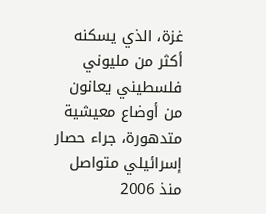غزة، الذي يسكنه أكثر من مليوني فلسطيني يعانون من أوضاع معيشية متدهورة، جراء حصار إسرائيلي متواصل منذ 2006